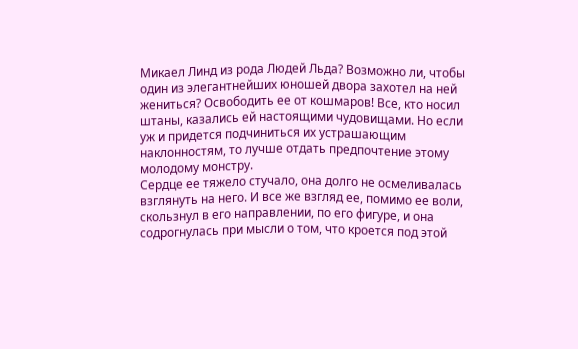Микаел Линд из рода Людей Льда? Возможно ли, чтобы один из элегантнейших юношей двора захотел на ней жениться? Освободить ее от кошмаров! Все, кто носил штаны, казались ей настоящими чудовищами. Но если уж и придется подчиниться их устрашающим наклонностям, то лучше отдать предпочтение этому молодому монстру.
Сердце ее тяжело стучало, она долго не осмеливалась взглянуть на него. И все же взгляд ее, помимо ее воли, скользнул в его направлении, по его фигуре, и она содрогнулась при мысли о том, что кроется под этой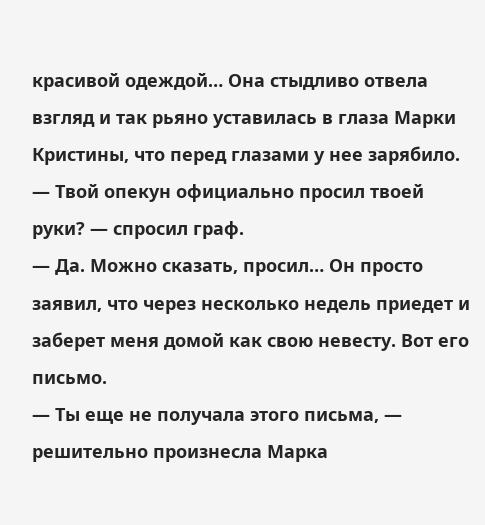красивой одеждой… Она стыдливо отвела взгляд и так рьяно уставилась в глаза Марки Кристины, что перед глазами у нее зарябило.
— Твой опекун официально просил твоей руки? — спросил граф.
— Да. Можно сказать, просил… Он просто заявил, что через несколько недель приедет и заберет меня домой как свою невесту. Вот его письмо.
— Ты еще не получала этого письма, — решительно произнесла Марка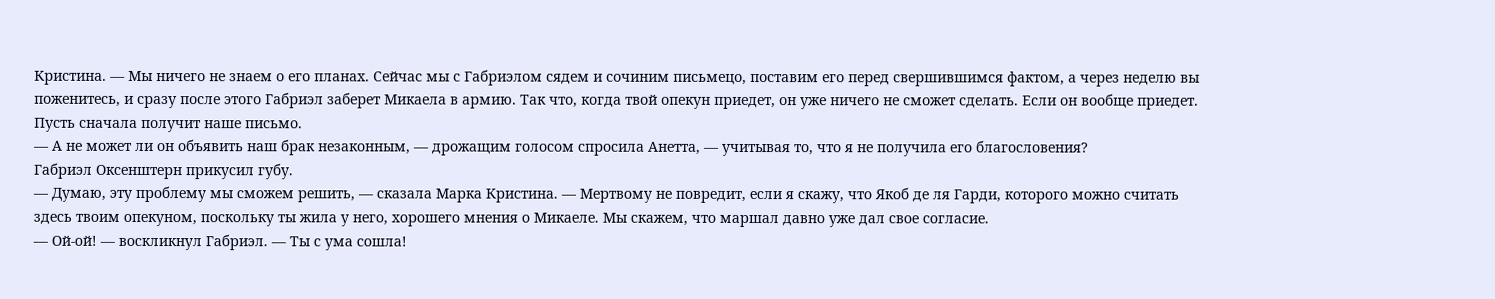Кристина. — Мы ничего не знаем о его планах. Сейчас мы с Габриэлом сядем и сочиним письмецо, поставим его перед свершившимся фактом, а через неделю вы поженитесь, и сразу после этого Габриэл заберет Микаела в армию. Так что, когда твой опекун приедет, он уже ничего не сможет сделать. Если он вообще приедет. Пусть сначала получит наше письмо.
— А не может ли он объявить наш брак незаконным, — дрожащим голосом спросила Анетта, — учитывая то, что я не получила его благословения?
Габриэл Оксенштерн прикусил губу.
— Думаю, эту проблему мы сможем решить, — сказала Марка Кристина. — Мертвому не повредит, если я скажу, что Якоб де ля Гарди, которого можно считать здесь твоим опекуном, поскольку ты жила у него, хорошего мнения о Микаеле. Мы скажем, что маршал давно уже дал свое согласие.
— Ой-ой! — воскликнул Габриэл. — Ты с ума сошла!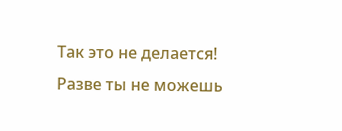Так это не делается! Разве ты не можешь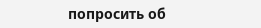попросить об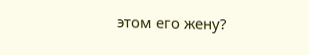этом его жену?